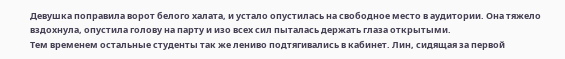Девушка поправила ворот белого халата, и устало опустилась на свободное место в аудитории. Она тяжело вздохнула, опустила голову на парту и изо всех сил пыталась держать глаза открытыми.
Тем временем остальные студенты так же лениво подтягивались в кабинет. Лин, сидящая за первой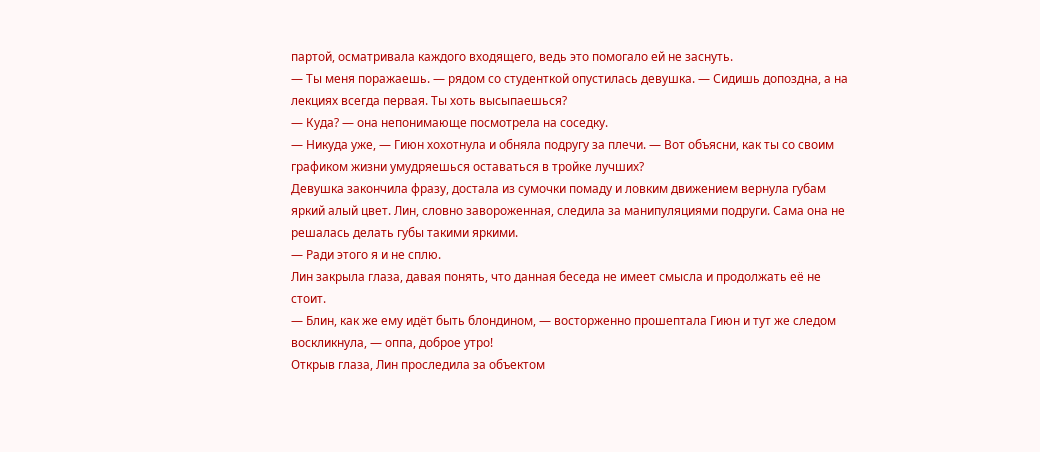партой, осматривала каждого входящего, ведь это помогало ей не заснуть.
— Ты меня поражаешь. — рядом со студенткой опустилась девушка. — Сидишь допоздна, а на лекциях всегда первая. Ты хоть высыпаешься?
— Куда? — она непонимающе посмотрела на соседку.
— Никуда уже, — Гиюн хохотнула и обняла подругу за плечи. — Вот объясни, как ты со своим графиком жизни умудряешься оставаться в тройке лучших?
Девушка закончила фразу, достала из сумочки помаду и ловким движением вернула губам яркий алый цвет. Лин, словно завороженная, следила за манипуляциями подруги. Сама она не решалась делать губы такими яркими.
— Ради этого я и не сплю.
Лин закрыла глаза, давая понять, что данная беседа не имеет смысла и продолжать её не стоит.
— Блин, как же ему идёт быть блондином, — восторженно прошептала Гиюн и тут же следом воскликнула, — оппа, доброе утро!
Открыв глаза, Лин проследила за объектом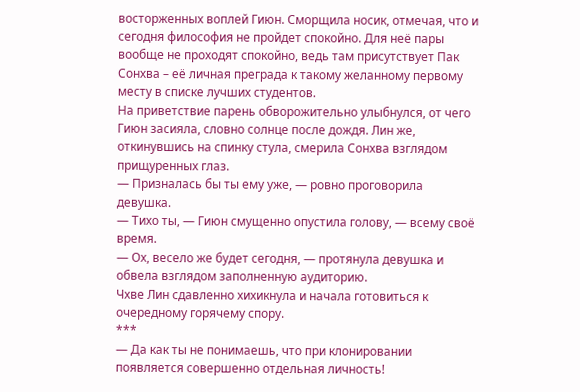восторженных воплей Гиюн. Сморщила носик, отмечая, что и сегодня философия не пройдет спокойно. Для неё пары вообще не проходят спокойно, ведь там присутствует Пак Сонхва – её личная преграда к такому желанному первому месту в списке лучших студентов.
На приветствие парень обворожительно улыбнулся, от чего Гиюн засияла, словно солнце после дождя. Лин же, откинувшись на спинку стула, смерила Сонхва взглядом прищуренных глаз.
— Призналась бы ты ему уже, — ровно проговорила девушка.
— Тихо ты, — Гиюн смущенно опустила голову, — всему своё время.
— Ох, весело же будет сегодня, — протянула девушка и обвела взглядом заполненную аудиторию.
Чхве Лин сдавленно хихикнула и начала готовиться к очередному горячему спору.
***
— Да как ты не понимаешь, что при клонировании появляется совершенно отдельная личность!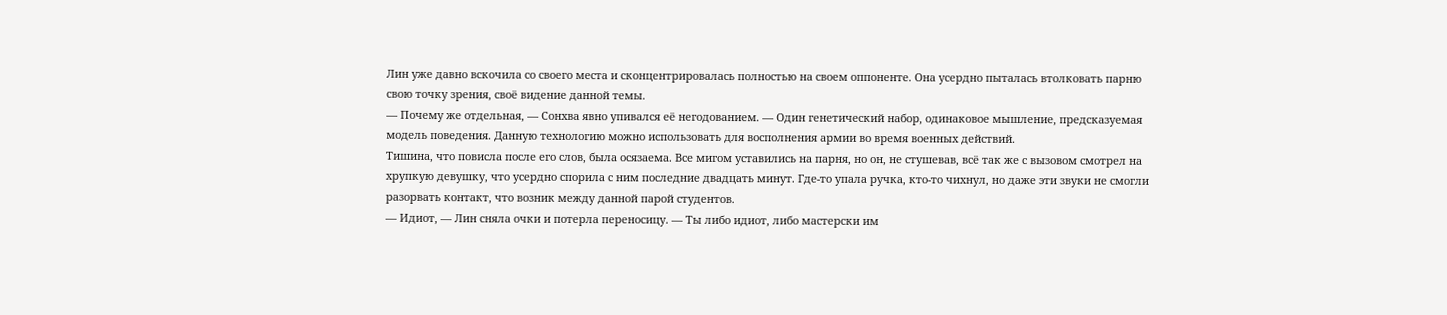Лин уже давно вскочила со своего места и сконцентрировалась полностью на своем оппоненте. Она усердно пыталась втолковать парню свою точку зрения, своё видение данной темы.
— Почему же отдельная, — Сонхва явно упивался её негодованием. — Один генетический набор, одинаковое мышление, предсказуемая модель поведения. Данную технологию можно использовать для восполнения армии во время военных действий.
Тишина, что повисла после его слов, была осязаема. Все мигом уставились на парня, но он, не стушевав, всё так же с вызовом смотрел на хрупкую девушку, что усердно спорила с ним последние двадцать минут. Где-то упала ручка, кто-то чихнул, но даже эти звуки не смогли разорвать контакт, что возник между данной парой студентов.
— Идиот, — Лин сняла очки и потерла переносицу. — Ты либо идиот, либо мастерски им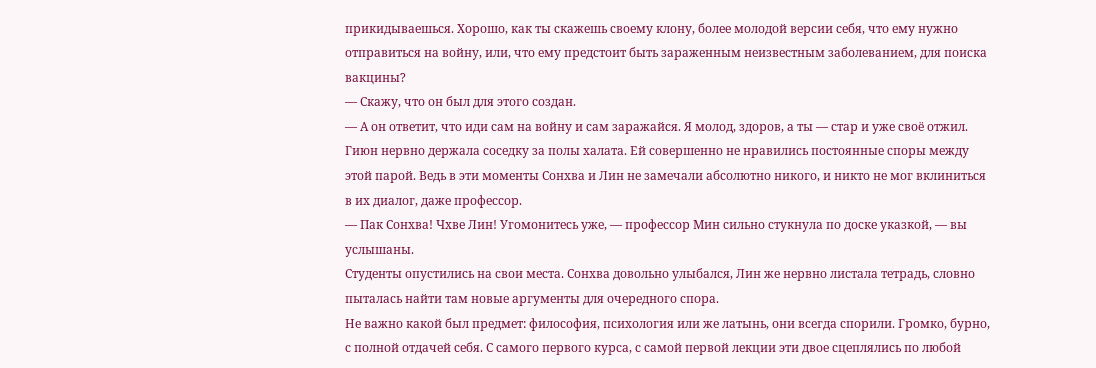прикидываешься. Хорошо, как ты скажешь своему клону, более молодой версии себя, что ему нужно отправиться на войну, или, что ему предстоит быть зараженным неизвестным заболеванием, для поиска вакцины?
— Скажу, что он был для этого создан.
— А он ответит, что иди сам на войну и сам заражайся. Я молод, здоров, а ты — стар и уже своё отжил.
Гиюн нервно держала соседку за полы халата. Ей совершенно не нравились постоянные споры между этой парой. Ведь в эти моменты Сонхва и Лин не замечали абсолютно никого, и никто не мог вклиниться в их диалог, даже профессор.
— Пак Сонхва! Чхве Лин! Угомонитесь уже, — профессор Мин сильно стукнула по доске указкой, — вы услышаны.
Студенты опустились на свои места. Сонхва довольно улыбался, Лин же нервно листала тетрадь, словно пыталась найти там новые аргументы для очередного спора.
Не важно какой был предмет: философия, психология или же латынь, они всегда спорили. Громко, бурно, с полной отдачей себя. С самого первого курса, с самой первой лекции эти двое сцеплялись по любой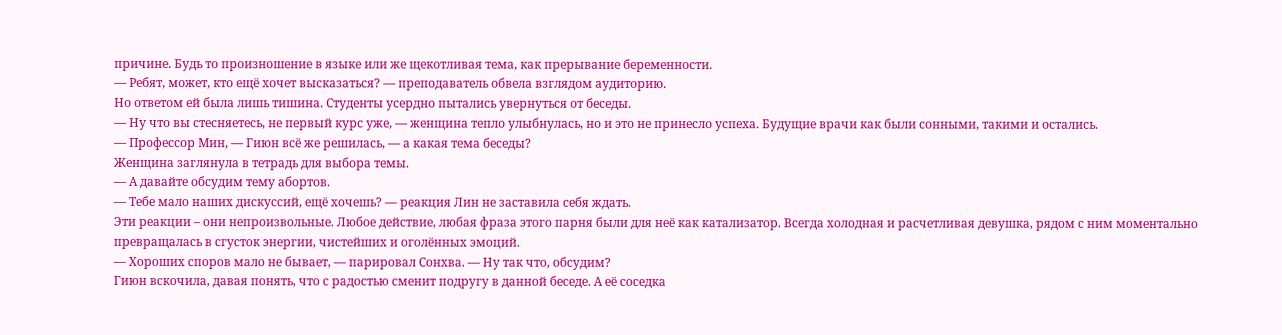причине. Будь то произношение в языке или же щекотливая тема, как прерывание беременности.
— Ребят, может, кто ещё хочет высказаться? — преподаватель обвела взглядом аудиторию.
Но ответом ей была лишь тишина. Студенты усердно пытались увернуться от беседы.
— Ну что вы стесняетесь, не первый курс уже, — женщина тепло улыбнулась, но и это не принесло успеха. Будущие врачи как были сонными, такими и остались.
— Профессор Мин, — Гиюн всё же решилась, — а какая тема беседы?
Женщина заглянула в тетрадь для выбора темы.
— А давайте обсудим тему абортов.
— Тебе мало наших дискуссий, ещё хочешь? — реакция Лин не заставила себя ждать.
Эти реакции – они непроизвольные. Любое действие, любая фраза этого парня были для неё как катализатор. Всегда холодная и расчетливая девушка, рядом с ним моментально превращалась в сгусток энергии, чистейших и оголённых эмоций.
— Хороших споров мало не бывает, — парировал Сонхва. — Ну так что, обсудим?
Гиюн вскочила, давая понять, что с радостью сменит подругу в данной беседе. А её соседка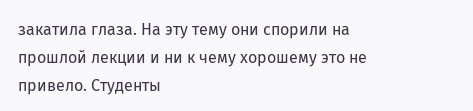закатила глаза. На эту тему они спорили на прошлой лекции и ни к чему хорошему это не привело. Студенты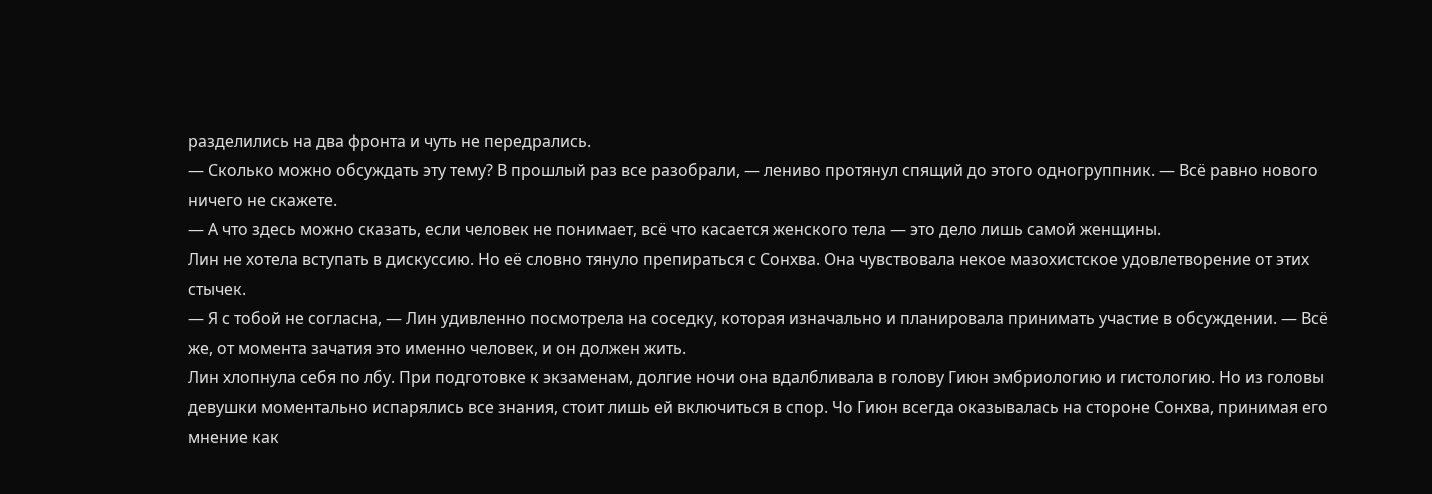разделились на два фронта и чуть не передрались.
— Сколько можно обсуждать эту тему? В прошлый раз все разобрали, — лениво протянул спящий до этого одногруппник. — Всё равно нового ничего не скажете.
— А что здесь можно сказать, если человек не понимает, всё что касается женского тела — это дело лишь самой женщины.
Лин не хотела вступать в дискуссию. Но её словно тянуло препираться с Сонхва. Она чувствовала некое мазохистское удовлетворение от этих стычек.
— Я с тобой не согласна, — Лин удивленно посмотрела на соседку, которая изначально и планировала принимать участие в обсуждении. — Всё же, от момента зачатия это именно человек, и он должен жить.
Лин хлопнула себя по лбу. При подготовке к экзаменам, долгие ночи она вдалбливала в голову Гиюн эмбриологию и гистологию. Но из головы девушки моментально испарялись все знания, стоит лишь ей включиться в спор. Чо Гиюн всегда оказывалась на стороне Сонхва, принимая его мнение как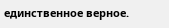единственное верное.